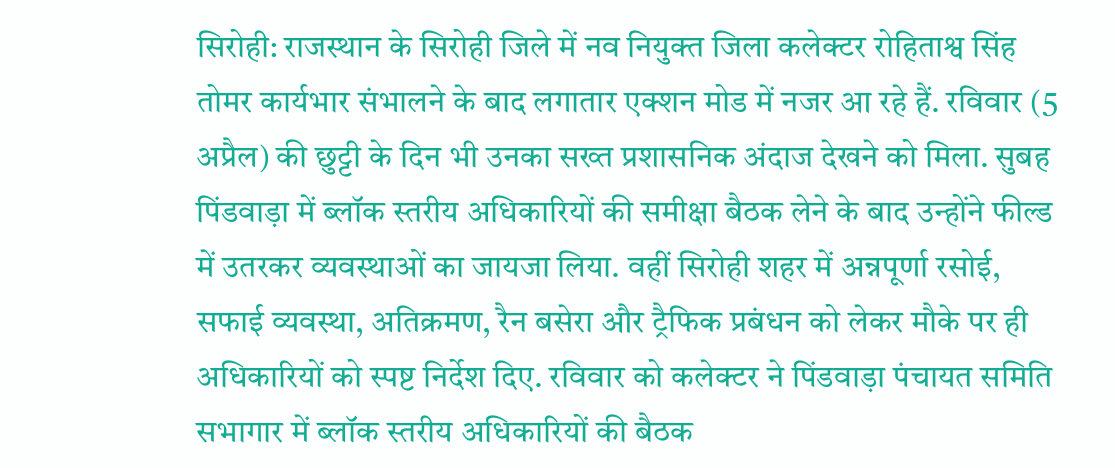सिरोही: राजस्थान के सिरोही जिले में नव नियुक्त जिला कलेक्टर रोहिताश्व सिंह तोमर कार्यभार संभालने के बाद लगातार एक्शन मोड में नजर आ रहे हैं. रविवार (5 अप्रैल) की छुट्टी के दिन भी उनका सख्त प्रशासनिक अंदाज देखने को मिला. सुबह पिंडवाड़ा में ब्लॉक स्तरीय अधिकारियों की समीक्षा बैठक लेने के बाद उन्होंने फील्ड में उतरकर व्यवस्थाओं का जायजा लिया. वहीं सिरोही शहर में अन्नपूर्णा रसोई, सफाई व्यवस्था, अतिक्रमण, रैन बसेरा और ट्रैफिक प्रबंधन को लेकर मौके पर ही अधिकारियों को स्पष्ट निर्देश दिए. रविवार को कलेक्टर ने पिंडवाड़ा पंचायत समिति सभागार में ब्लॉक स्तरीय अधिकारियों की बैठक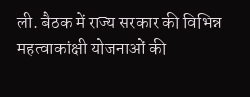ली. बैठक में राज्य सरकार की विभिन्न महत्वाकांक्षी योजनाओं की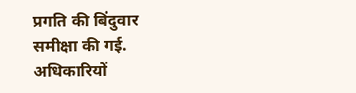प्रगति की बिंदुवार समीक्षा की गई.
अधिकारियों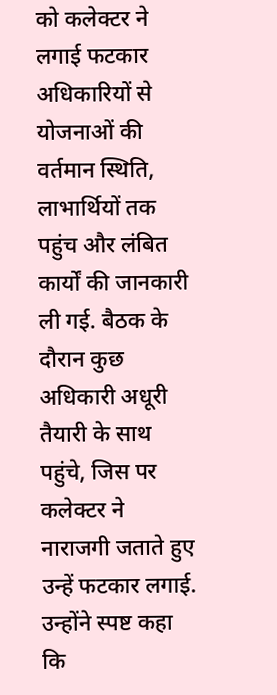को कलेक्टर ने लगाई फटकार
अधिकारियों से योजनाओं की वर्तमान स्थिति, लाभार्थियों तक पहुंच और लंबित कार्यों की जानकारी ली गई. बैठक के दौरान कुछ अधिकारी अधूरी तैयारी के साथ पहुंचे, जिस पर कलेक्टर ने नाराजगी जताते हुए उन्हें फटकार लगाई. उन्होंने स्पष्ट कहा कि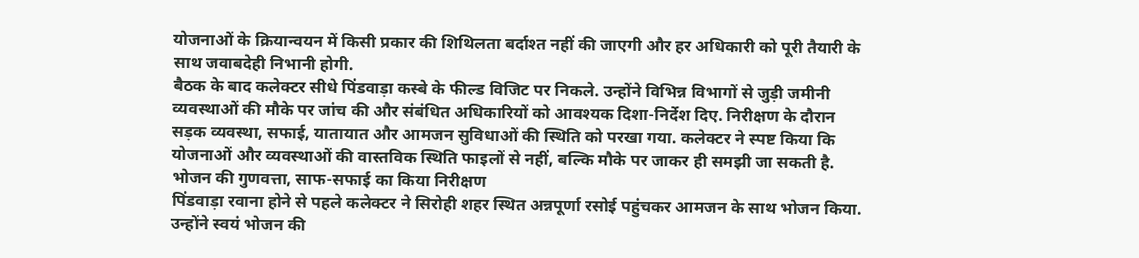योजनाओं के क्रियान्वयन में किसी प्रकार की शिथिलता बर्दाश्त नहीं की जाएगी और हर अधिकारी को पूरी तैयारी के साथ जवाबदेही निभानी होगी.
बैठक के बाद कलेक्टर सीधे पिंडवाड़ा कस्बे के फील्ड विजिट पर निकले. उन्होंने विभिन्न विभागों से जुड़ी जमीनी व्यवस्थाओं की मौके पर जांच की और संबंधित अधिकारियों को आवश्यक दिशा-निर्देश दिए. निरीक्षण के दौरान सड़क व्यवस्था, सफाई, यातायात और आमजन सुविधाओं की स्थिति को परखा गया. कलेक्टर ने स्पष्ट किया कि योजनाओं और व्यवस्थाओं की वास्तविक स्थिति फाइलों से नहीं, बल्कि मौके पर जाकर ही समझी जा सकती है.
भोजन की गुणवत्ता, साफ-सफाई का किया निरीक्षण
पिंडवाड़ा रवाना होने से पहले कलेक्टर ने सिरोही शहर स्थित अन्नपूर्णा रसोई पहुंचकर आमजन के साथ भोजन किया. उन्होंने स्वयं भोजन की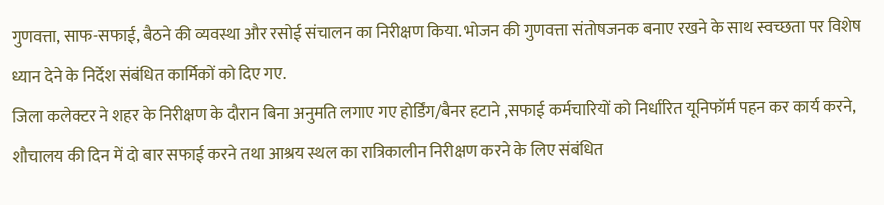गुणवत्ता, साफ-सफाई, बैठने की व्यवस्था और रसोई संचालन का निरीक्षण किया. भोजन की गुणवत्ता संतोषजनक बनाए रखने के साथ स्वच्छता पर विशेष ध्यान देने के निर्देश संबंधित कार्मिकों को दिए गए.
जिला कलेक्टर ने शहर के निरीक्षण के दौरान बिना अनुमति लगाए गए होर्डिंग/बैनर हटाने ,सफाई कर्मचारियों को निर्धारित यूनिफॉर्म पहन कर कार्य करने, शौचालय की दिन में दो बार सफाई करने तथा आश्रय स्थल का रात्रिकालीन निरीक्षण करने के लिए संबंधित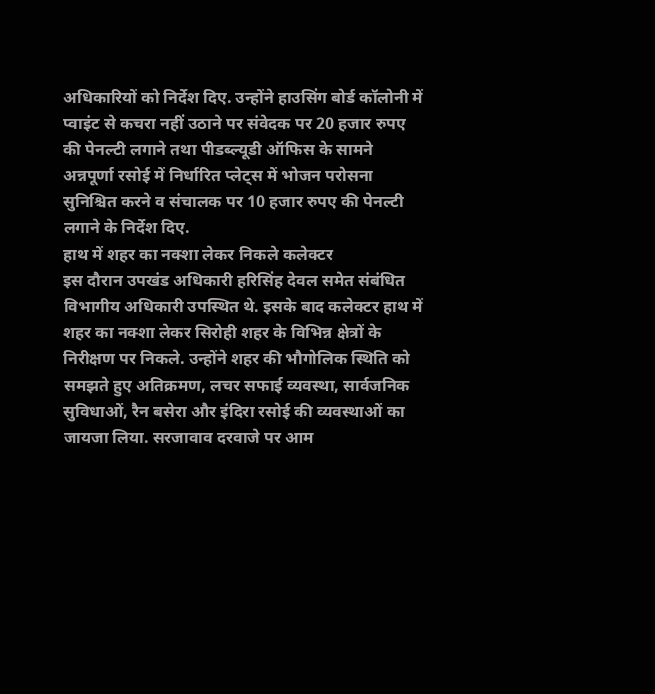अधिकारियों को निर्देश दिए. उन्होंने हाउसिंग बोर्ड कॉलोनी में प्वाइंट से कचरा नहीं उठाने पर संवेदक पर 20 हजार रुपए की पेनल्टी लगाने तथा पीडब्ल्यूडी ऑफिस के सामने अन्नपूर्णा रसोई में निर्धारित प्लेट्स में भोजन परोसना सुनिश्चित करने व संचालक पर 10 हजार रुपए की पेनल्टी लगाने के निर्देश दिए.
हाथ में शहर का नक्शा लेकर निकले कलेक्टर
इस दौरान उपखंड अधिकारी हरिसिंह देवल समेत संबंधित विभागीय अधिकारी उपस्थित थे. इसके बाद कलेक्टर हाथ में शहर का नक्शा लेकर सिरोही शहर के विभिन्न क्षेत्रों के निरीक्षण पर निकले. उन्होंने शहर की भौगोलिक स्थिति को समझते हुए अतिक्रमण, लचर सफाई व्यवस्था, सार्वजनिक सुविधाओं, रैन बसेरा और इंदिरा रसोई की व्यवस्थाओं का जायजा लिया. सरजावाव दरवाजे पर आम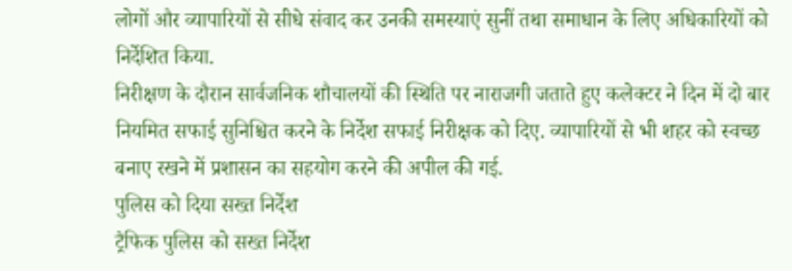लोगों और व्यापारियों से सीधे संवाद कर उनकी समस्याएं सुनीं तथा समाधान के लिए अधिकारियों को निर्देशित किया.
निरीक्षण के दौरान सार्वजनिक शौचालयों की स्थिति पर नाराजगी जताते हुए कलेक्टर ने दिन में दो बार नियमित सफाई सुनिश्चित करने के निर्देश सफाई निरीक्षक को दिए. व्यापारियों से भी शहर को स्वच्छ बनाए रखने में प्रशासन का सहयोग करने की अपील की गई.
पुलिस को दिया सख्त निर्देश
ट्रैफिक पुलिस को सख्त निर्देश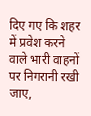दिए गए कि शहर में प्रवेश करने वाले भारी वाहनों पर निगरानी रखी जाए,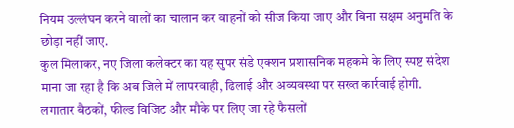नियम उल्लंघन करने वालों का चालान कर वाहनों को सीज किया जाए और बिना सक्षम अनुमति के छोड़ा नहीं जाए.
कुल मिलाकर, नए जिला कलेक्टर का यह सुपर संडे एक्शन प्रशासनिक महकमे के लिए स्पष्ट संदेश माना जा रहा है कि अब जिले में लापरवाही, ढिलाई और अव्यवस्था पर सख्त कार्रवाई होगी. लगातार बैठकों, फील्ड विजिट और मौके पर लिए जा रहे फैसलों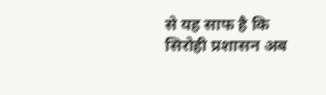से यह साफ है कि सिरोही प्रशासन अब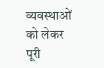व्यवस्थाओं को लेकर पूरी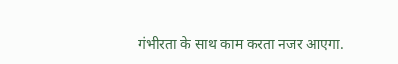गंभीरता के साथ काम करता नजर आएगा.